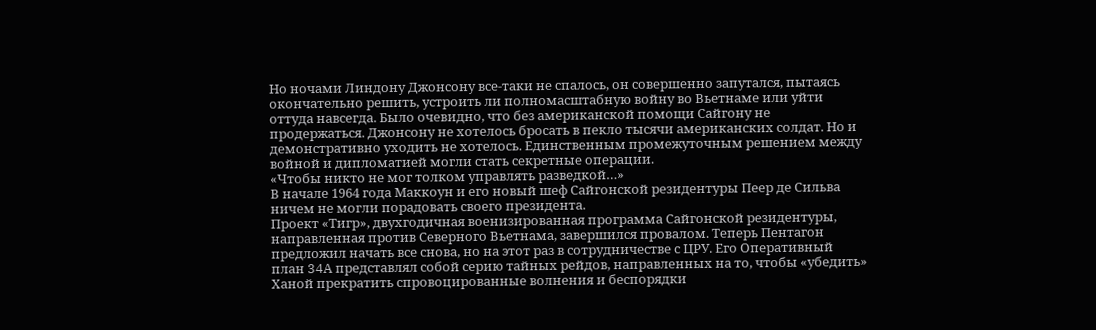Но ночами Линдону Джонсону все-таки не спалось, он совершенно запутался, пытаясь окончательно решить, устроить ли полномасштабную войну во Вьетнаме или уйти оттуда навсегда. Было очевидно, что без американской помощи Сайгону не продержаться. Джонсону не хотелось бросать в пекло тысячи американских солдат. Но и демонстративно уходить не хотелось. Единственным промежуточным решением между войной и дипломатией могли стать секретные операции.
«Чтобы никто не мог толком управлять разведкой…»
В начале 1964 года Маккоун и его новый шеф Сайгонской резидентуры Пеер де Сильва ничем не могли порадовать своего президента.
Проект «Тигр», двухгодичная военизированная программа Сайгонской резидентуры, направленная против Северного Вьетнама, завершился провалом. Теперь Пентагон предложил начать все снова, но на этот раз в сотрудничестве с ЦРУ. Его Оперативный план 34A представлял собой серию тайных рейдов, направленных на то, чтобы «убедить» Ханой прекратить спровоцированные волнения и беспорядки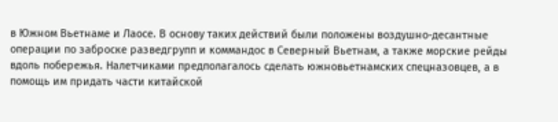в Южном Вьетнаме и Лаосе. В основу таких действий были положены воздушно-десантные операции по заброске разведгрупп и коммандос в Северный Вьетнам, а также морские рейды вдоль побережья. Налетчиками предполагалось сделать южновьетнамских спецназовцев, а в помощь им придать части китайской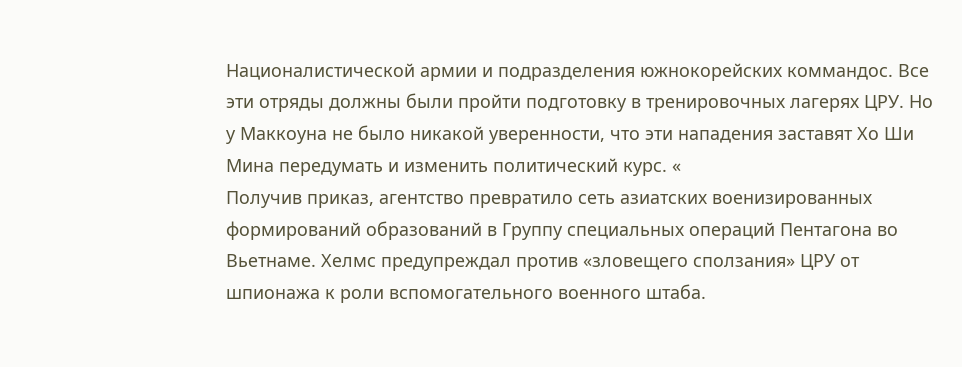Националистической армии и подразделения южнокорейских коммандос. Все эти отряды должны были пройти подготовку в тренировочных лагерях ЦРУ. Но у Маккоуна не было никакой уверенности, что эти нападения заставят Хо Ши Мина передумать и изменить политический курс. «
Получив приказ, агентство превратило сеть азиатских военизированных формирований образований в Группу специальных операций Пентагона во Вьетнаме. Хелмс предупреждал против «зловещего сползания» ЦРУ от шпионажа к роли вспомогательного военного штаба.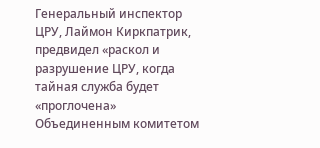Генеральный инспектор ЦРУ, Лаймон Киркпатрик, предвидел «раскол и разрушение ЦРУ, когда тайная служба будет «проглочена» Объединенным комитетом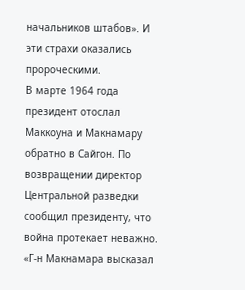начальников штабов». И эти страхи оказались пророческими.
В марте 1964 года президент отослал Маккоуна и Макнамару обратно в Сайгон. По возвращении директор Центральной разведки сообщил президенту, что война протекает неважно. «Г-н Макнамара высказал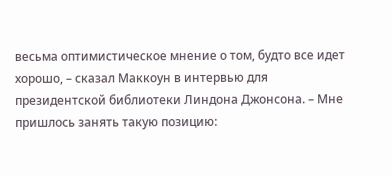весьма оптимистическое мнение о том, будто все идет хорошо, – сказал Маккоун в интервью для президентской библиотеки Линдона Джонсона. – Мне пришлось занять такую позицию: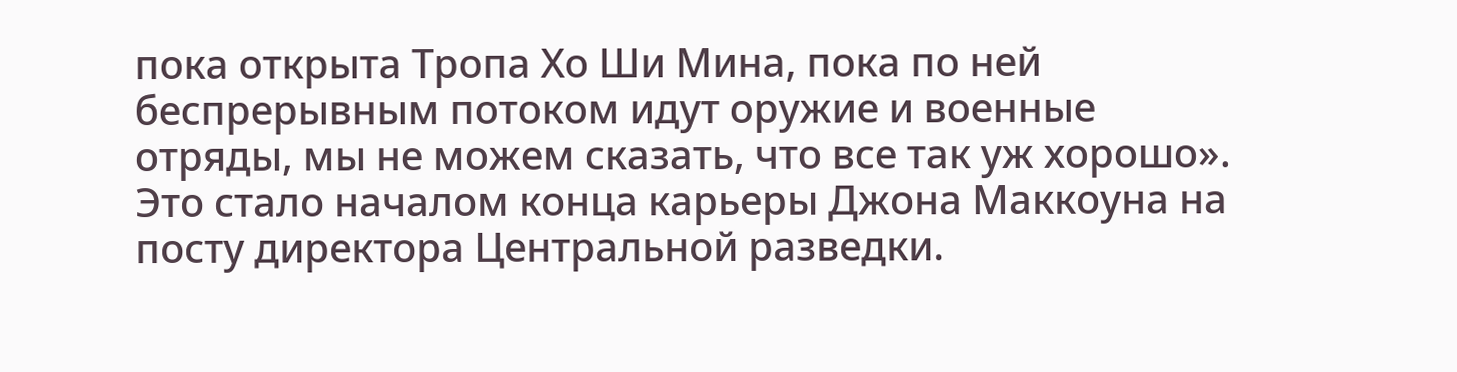пока открыта Тропа Хо Ши Мина, пока по ней беспрерывным потоком идут оружие и военные отряды, мы не можем сказать, что все так уж хорошо».
Это стало началом конца карьеры Джона Маккоуна на посту директора Центральной разведки.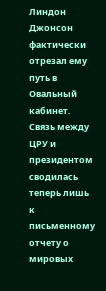Линдон Джонсон фактически отрезал ему путь в Овальный кабинет. Связь между ЦРУ и президентом сводилась теперь лишь к письменному отчету о мировых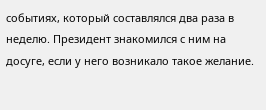событиях, который составлялся два раза в неделю. Президент знакомился с ним на досуге, если у него возникало такое желание.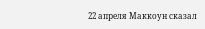22 апреля Маккоун сказал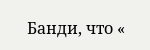Банди, что «